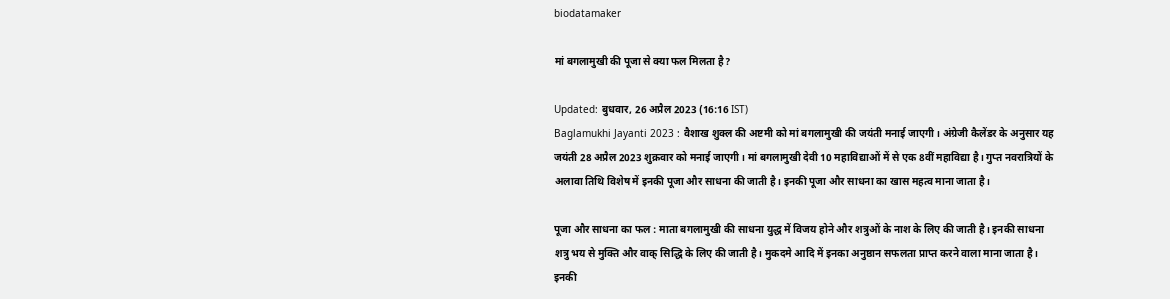biodatamaker

मां बगलामुखी की पूजा से क्या फल मिलता है?

Updated: बुधवार, 26 अप्रैल 2023 (16:16 IST)
Baglamukhi Jayanti 2023 : वैशाख शुक्ल की अष्टमी को मां बगलामुखी की जयंती मनाई जाएगी। अंग्रेजी कैलेंडर के अनुसार यह जयंती 28 अप्रैल 2023 शुक्रवार को मनाई जाएगी। मां बगलामुखी देवी 10 महाविद्याओं में से एक 8वीं महाविद्या है। गुप्त नवरात्रियों के अलावा तिथि विशेष में इनकी पूजा और साधना की जाती है। इनकी पूजा और साधना का खास महत्व माना जाता है।

पूजा और साधना का फल : माता बगलामुखी की साधना युद्ध में विजय होने और शत्रुओं के नाश के लिए की जाती है। इनकी साधना शत्रु भय से मुक्ति और वाक् सिद्धि के लिए की जाती है। मुकदमे आदि में इनका अनुष्ठान सफलता प्राप्त करने वाला माना जाता है। इनकी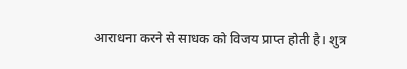आराधना करने से साधक को विजय प्राप्त होती है। शुत्र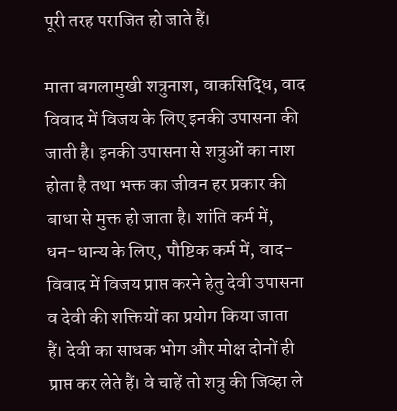पूरी तरह पराजित हो जाते हैं।

माता बगलामुखी शत्रुनाश, वाकसिद्धि, वाद विवाद में विजय के लिए इनकी उपासना की जाती है। इनकी उपासना से शत्रुओं का नाश होता है तथा भक्त का जीवन हर प्रकार की बाधा से मुक्त हो जाता है। शांति कर्म में, धन-धान्य के लिए, पौष्टिक कर्म में, वाद-विवाद में विजय प्राप्त करने हेतु देवी उपासना व देवी की शक्तियों का प्रयोग किया जाता हैं। देवी का साधक भोग और मोक्ष दोनों ही प्राप्त कर लेते हैं। वे चाहें तो शत्रु की जिव्हा ले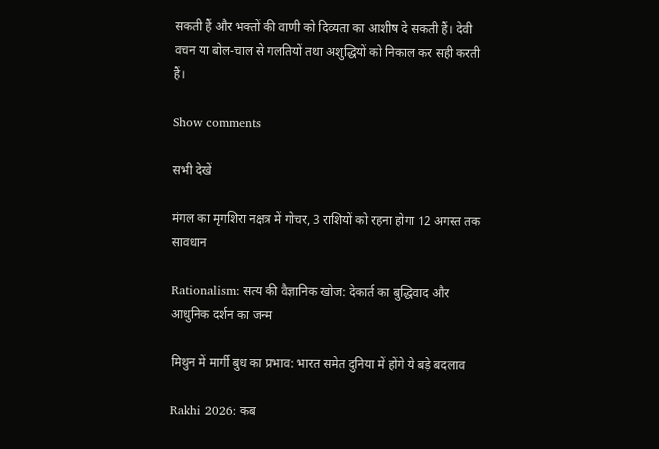सकती हैं और भक्तों की वाणी को दिव्यता का आशीष दे सकती हैं। देवी वचन या बोल-चाल से गलतियों तथा अशुद्धियों को निकाल कर सही करती हैं।

Show comments

सभी देखें

मंगल का मृगशिरा नक्षत्र में गोचर, 3 राशियों को रहना होगा 12 अगस्त तक सावधान

Rationalism: सत्य की वैज्ञानिक खोज: देकार्त का बुद्धिवाद और आधुनिक दर्शन का जन्म

मिथुन में मार्गी बुध का प्रभाव: भारत समेत दुनिया में होंगे ये बड़े बदलाव

Rakhi 2026: कब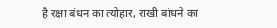है रक्षा बंधन का त्योहार, राखी बांधने का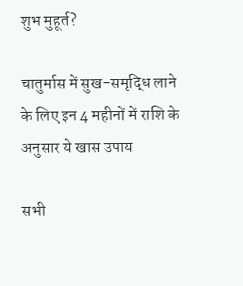शुभ मुहूर्त?

चातुर्मास में सुख-समृद्धि लाने के लिए इन 4 महीनों में राशि के अनुसार ये खास उपाय

सभी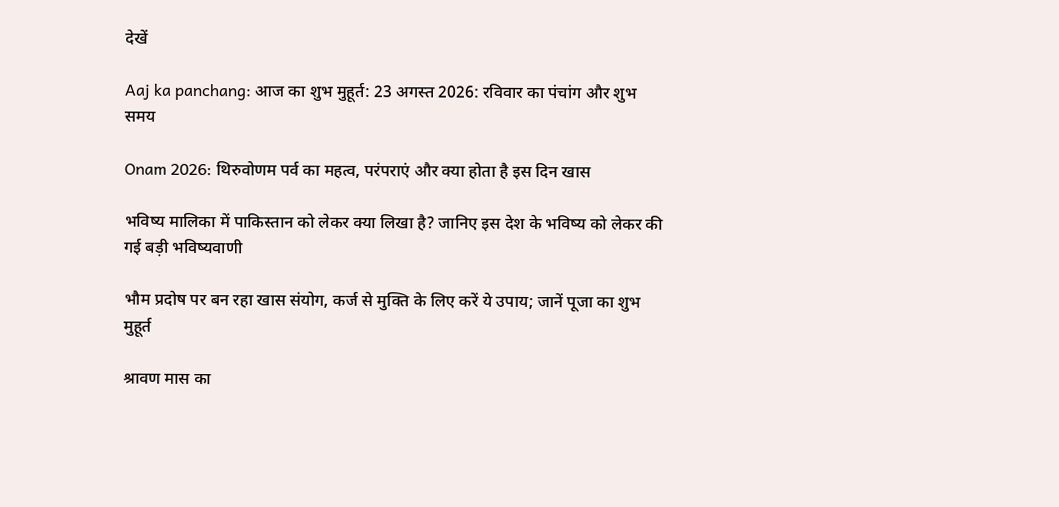देखें

Aaj ka panchang: आज का शुभ मुहूर्त: 23 अगस्‍त 2026: रविवार का पंचांग और शुभ समय

Onam 2026: थिरुवोणम पर्व का महत्व, परंपराएं और क्या होता है इस दिन खास

भविष्य मालिका में पाकिस्तान को लेकर क्या लिखा है? जानिए इस देश के भविष्य को लेकर की गई बड़ी भविष्यवाणी

भौम प्रदोष पर बन रहा खास संयोग, कर्ज से मुक्ति के लिए करें ये उपाय; जानें पूजा का शुभ मुहूर्त

श्रावण मास का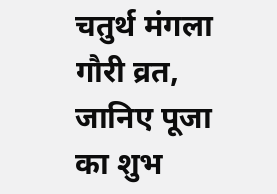चतुर्थ मंगला गौरी व्रत, जानिए पूजा का शुभ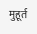मुहूर्त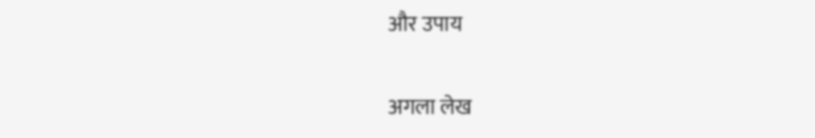और उपाय

अगला लेख